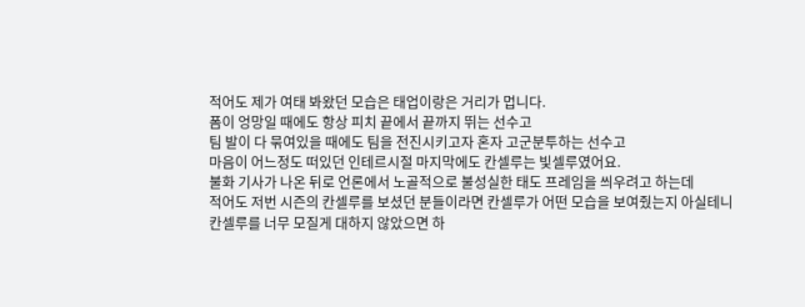적어도 제가 여태 봐왔던 모습은 태업이랑은 거리가 멉니다.
폼이 엉망일 때에도 항상 피치 끝에서 끝까지 뛰는 선수고
팀 발이 다 묶여있을 때에도 팀을 전진시키고자 혼자 고군분투하는 선수고
마음이 어느정도 떠있던 인테르시절 마지막에도 칸셀루는 빛셀루였어요.
불화 기사가 나온 뒤로 언론에서 노골적으로 불성실한 태도 프레임을 씌우려고 하는데
적어도 저번 시즌의 칸셀루를 보셨던 분들이라면 칸셀루가 어떤 모습을 보여줬는지 아실테니
칸셀루를 너무 모질게 대하지 않았으면 하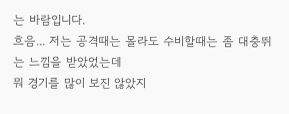는 바람입니다.
흐음... 저는 공격때는 몰라도 수비할때는 좀 대충뛰는 느낌을 받았었는데
뭐 경기를 많이 보진 않았지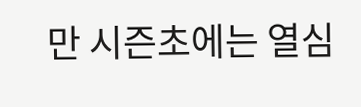만 시즌초에는 열심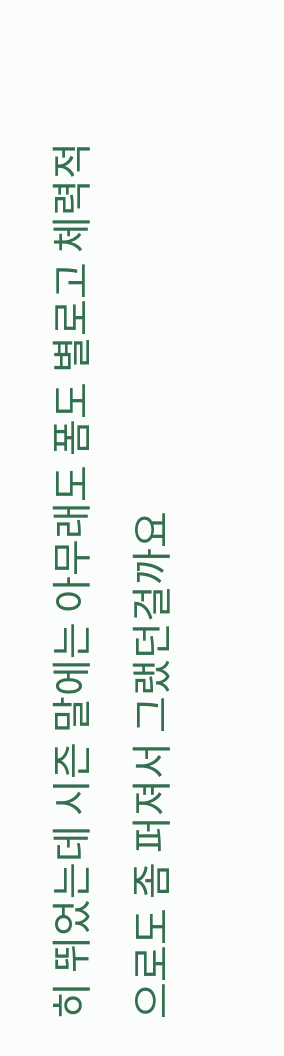히 뛰었는데 시즌 말에는 아무래도 폼도 별로고 체력적으로도 좀 퍼져서 그랬던걸까요